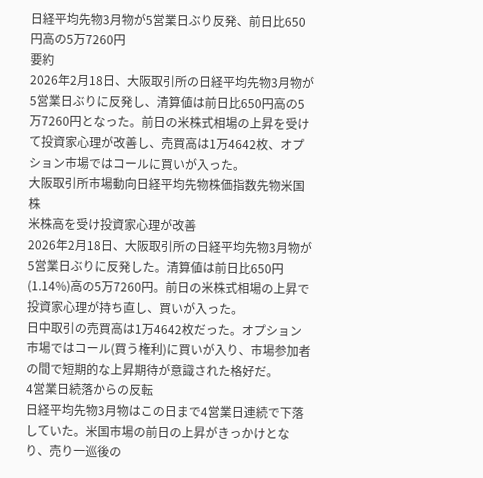日経平均先物3月物が5営業日ぶり反発、前日比650円高の5万7260円
要約
2026年2月18日、大阪取引所の日経平均先物3月物が5営業日ぶりに反発し、清算値は前日比650円高の5万7260円となった。前日の米株式相場の上昇を受けて投資家心理が改善し、売買高は1万4642枚、オプション市場ではコールに買いが入った。
大阪取引所市場動向日経平均先物株価指数先物米国株
米株高を受け投資家心理が改善
2026年2月18日、大阪取引所の日経平均先物3月物が5営業日ぶりに反発した。清算値は前日比650円(1.14%)高の5万7260円。前日の米株式相場の上昇で投資家心理が持ち直し、買いが入った。
日中取引の売買高は1万4642枚だった。オプション市場ではコール(買う権利)に買いが入り、市場参加者の間で短期的な上昇期待が意識された格好だ。
4営業日続落からの反転
日経平均先物3月物はこの日まで4営業日連続で下落していた。米国市場の前日の上昇がきっかけとなり、売り一巡後の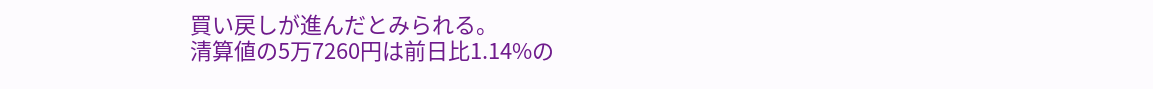買い戻しが進んだとみられる。
清算値の5万7260円は前日比1.14%の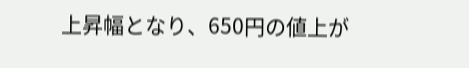上昇幅となり、650円の値上が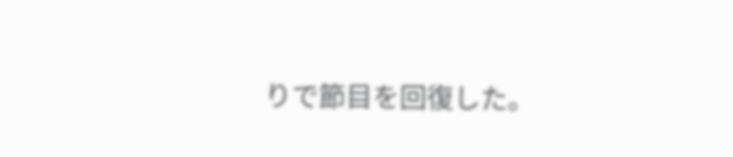りで節目を回復した。